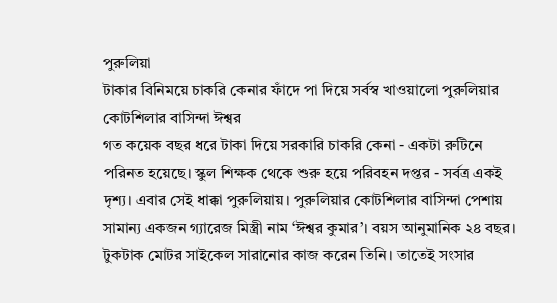পুরুলিয়া
টাকার বিনিময়ে চাকরি কেনার ফাঁদে পা দিয়ে সর্বস্ব খাওয়ালো পুরুলিয়ার কোটশিলার বাসিন্দা ঈশ্বর
গত কয়েক বছর ধরে টাকা দিয়ে সরকারি চাকরি কেনা - একটা রুটিনে পরিনত হয়েছে। স্কুল শিক্ষক থেকে শুরু হয়ে পরিবহন দপ্তর - সর্বত্র একই দৃশ্য। এবার সেই ধাক্কা পুরুলিয়ায়। পুরুলিয়ার কোটশিলার বাসিন্দা পেশায় সামান্য একজন গ্যারেজ মিস্ত্রী নাম ‘ঈশ্বর কুমার’। বয়স আনুমানিক ২৪ বছর। টুকটাক মোটর সাইকেল সারানোর কাজ করেন তিনি। তাতেই সংসার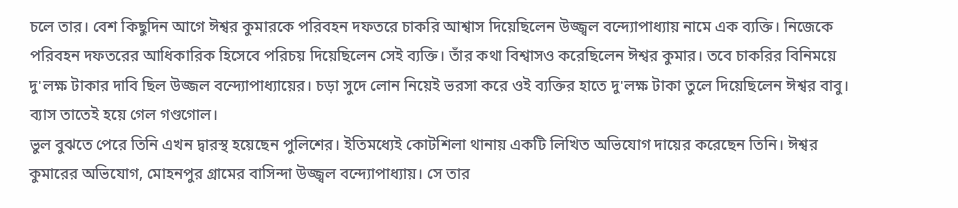চলে তার। বেশ কিছুদিন আগে ঈশ্বর কুমারকে পরিবহন দফতরে চাকরি আশ্বাস দিয়েছিলেন উজ্জ্বল বন্দ্যোপাধ্যায় নামে এক ব্যক্তি। নিজেকে পরিবহন দফতরের আধিকারিক হিসেবে পরিচয় দিয়েছিলেন সেই ব্যক্তি। তাঁর কথা বিশ্বাসও করেছিলেন ঈশ্বর কুমার। তবে চাকরির বিনিময়ে দু'লক্ষ টাকার দাবি ছিল উজ্জল বন্দ্যোপাধ্যায়ের। চড়া সুদে লোন নিয়েই ভরসা করে ওই ব্যক্তির হাতে দু'লক্ষ টাকা তুলে দিয়েছিলেন ঈশ্বর বাবু। ব্যাস তাতেই হয়ে গেল গণ্ডগোল।
ভুল বুঝতে পেরে তিনি এখন দ্বারস্থ হয়েছেন পুলিশের। ইতিমধ্যেই কোটশিলা থানায় একটি লিখিত অভিযোগ দায়ের করেছেন তিনি। ঈশ্বর কুমারের অভিযোগ, মোহনপুর গ্রামের বাসিন্দা উজ্জ্বল বন্দ্যোপাধ্যায়। সে তার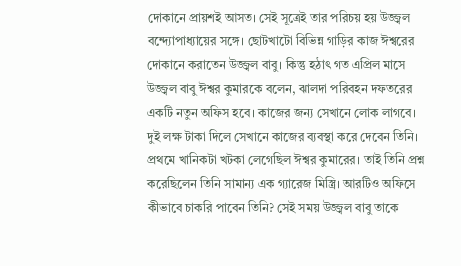দোকানে প্রায়শই আসত। সেই সূত্রেই তার পরিচয় হয় উজ্জ্বল বন্দ্যোপাধ্যায়ের সঙ্গে। ছোটখাটো বিভিন্ন গাড়ির কাজ ঈশ্বরের দোকানে করাতেন উজ্জ্বল বাবু। কিন্তু হঠাৎ গত এপ্রিল মাসে উজ্জ্বল বাবু ঈশ্বর কুমারকে বলেন, ঝালদা পরিবহন দফতরের একটি নতুন অফিস হবে। কাজের জন্য সেখানে লোক লাগবে। দুই লক্ষ টাকা দিলে সেখানে কাজের ব্যবস্থা করে দেবেন তিনি। প্রথমে খানিকটা খটকা লেগেছিল ঈশ্বর কুমারের। তাই তিনি প্রশ্ন করেছিলেন তিনি সামান্য এক গ্যারেজ মিস্ত্রি। আরটিও অফিসে কীভাবে চাকরি পাবেন তিনি? সেই সময় উজ্জ্বল বাবু তাকে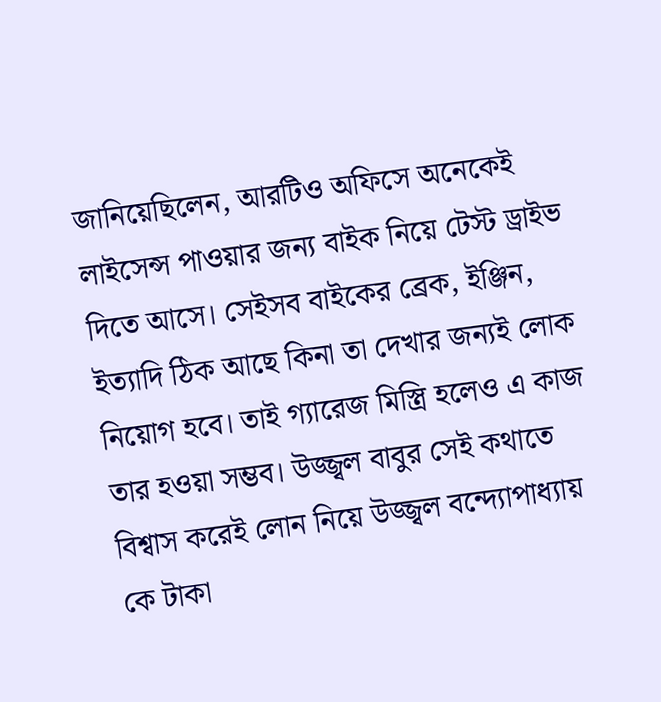জানিয়েছিলেন, আরটিও অফিসে অনেকেই লাইসেন্স পাওয়ার জন্য বাইক নিয়ে টেস্ট ড্রাইভ দিতে আসে। সেইসব বাইকের ব্রেক, ইঞ্জিন, ইত্যাদি ঠিক আছে কিনা তা দেখার জন্যই লোক নিয়োগ হবে। তাই গ্যারেজ মিস্ত্রি হলেও এ কাজ তার হওয়া সম্ভব। উজ্জ্বল বাবুর সেই কথাতে বিশ্বাস করেই লোন নিয়ে উজ্জ্বল বন্দ্যোপাধ্যায় কে টাকা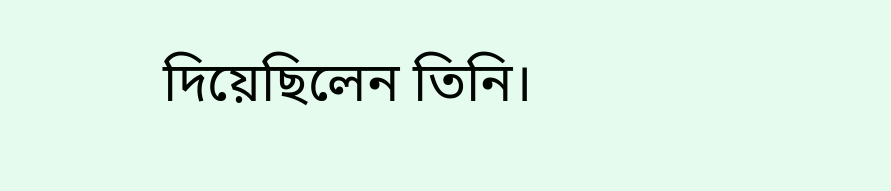দিয়েছিলেন তিনি।